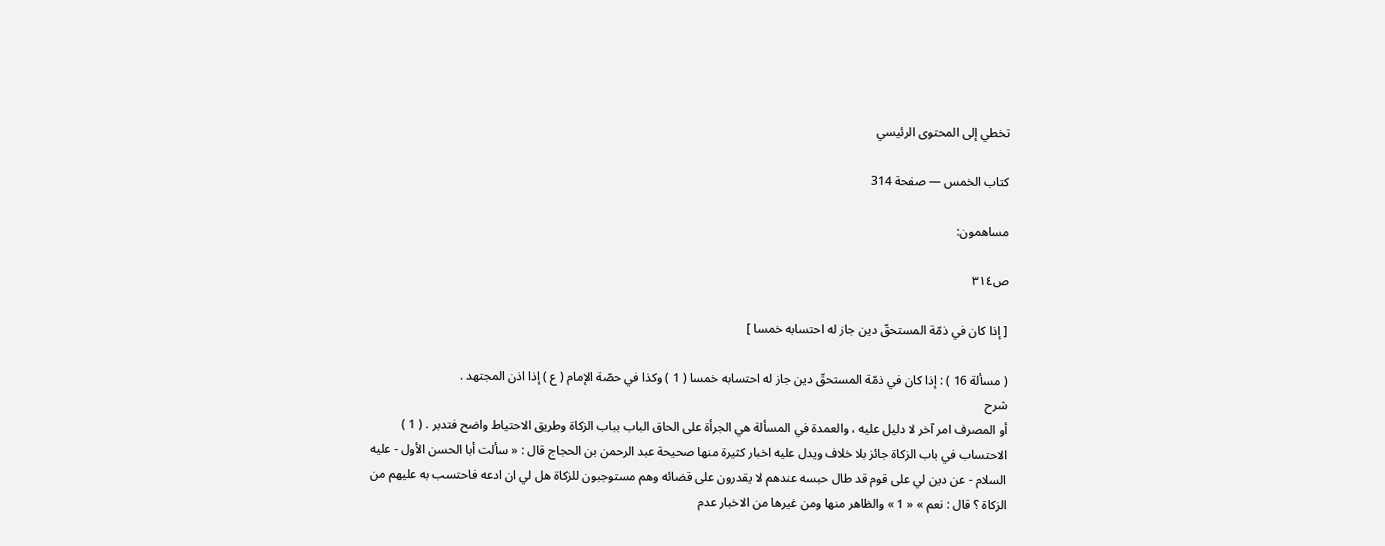تخطي إلى المحتوى الرئيسي

كتاب الخمس — صفحة 314

مساهمون:

ص٣١٤

[ إذا كان في ذمّة المستحقّ دين جاز له احتسابه خمسا ]

( مسألة 16 ) : إذا كان في ذمّة المستحقّ دين جاز له احتسابه خمسا ( 1 ) وكذا في حصّة الإمام ( ع ) إذا اذن المجتهد .
شرح
أو المصرف امر آخر لا دليل عليه ، والعمدة في المسألة هي الجرأة على الحاق الباب بباب الزكاة وطريق الاحتياط واضح فتدبر . ( 1 ) الاحتساب في باب الزكاة جائز بلا خلاف ويدل عليه اخبار كثيرة منها صحيحة عبد الرحمن بن الحجاج قال : « سألت أبا الحسن الأول - عليه السلام - عن دين لي على قوم قد طال حبسه عندهم لا يقدرون على قضائه وهم مستوجبون للزكاة هل لي ان ادعه فاحتسب به عليهم من الزكاة ؟ قال : نعم » « 1 » والظاهر منها ومن غيرها من الاخبار عدم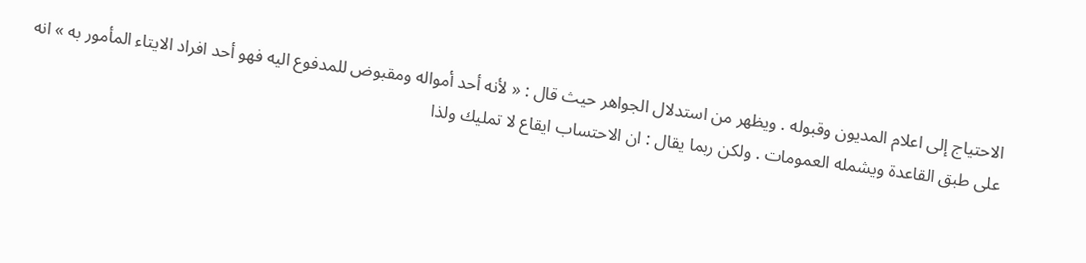الاحتياج إلى اعلام المديون وقبوله . ويظهر من استدلال الجواهر حيث قال : « لأنه أحد أمواله ومقبوض للمدفوع اليه فهو أحد افراد الايتاء المأمور به » انه على طبق القاعدة ويشمله العمومات . ولكن ربما يقال : ان الاحتساب ايقاع لا تمليك ولذا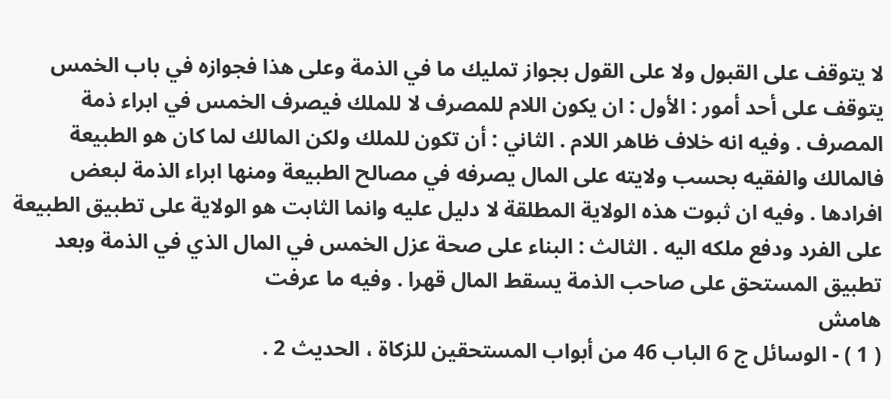لا يتوقف على القبول ولا على القول بجواز تمليك ما في الذمة وعلى هذا فجوازه في باب الخمس يتوقف على أحد أمور : الأول : ان يكون اللام للمصرف لا للملك فيصرف الخمس في ابراء ذمة المصرف . وفيه انه خلاف ظاهر اللام . الثاني : أن تكون للملك ولكن المالك لما كان هو الطبيعة فالمالك والفقيه بحسب ولايته على المال يصرفه في مصالح الطبيعة ومنها ابراء الذمة لبعض افرادها . وفيه ان ثبوت هذه الولاية المطلقة لا دليل عليه وانما الثابت هو الولاية على تطبيق الطبيعة على الفرد ودفع ملكه اليه . الثالث : البناء على صحة عزل الخمس في المال الذي في الذمة وبعد تطبيق المستحق على صاحب الذمة يسقط المال قهرا . وفيه ما عرفت
هامش
( 1 ) - الوسائل ج 6 الباب 46 من أبواب المستحقين للزكاة ، الحديث 2 .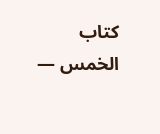كتاب الخمس —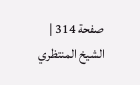صفحة 314 | الشيخ المنتظري